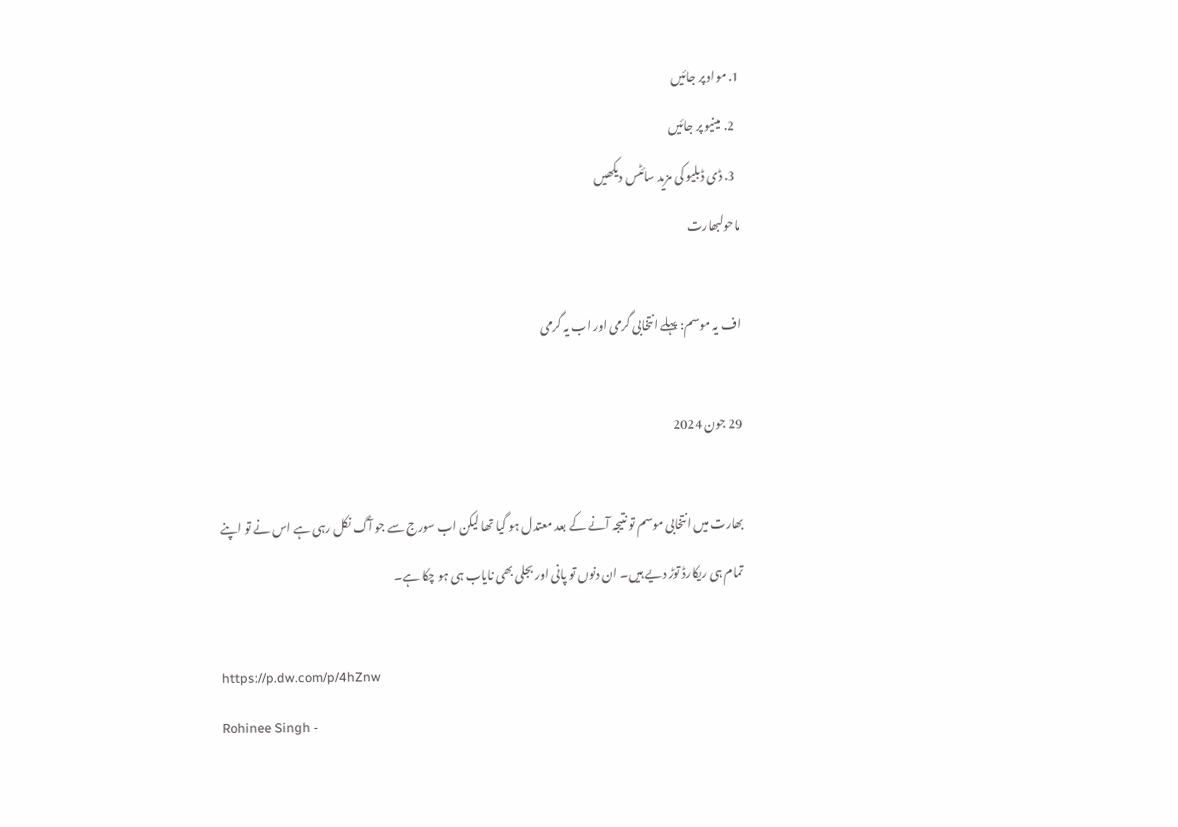1. مواد پر جائیں
  2. مینیو پر جائیں
  3. ڈی ڈبلیو کی مزید سائٹس دیکھیں
ماحولبھارت

اف یہ موسم: پہلے انتخابی گرمی اور اب یہ گرمی

29 جون 2024

بھارت میں انتخابی موسم تو نتیجہ آنے کے بعد معتدل ہو گیا تھا لیکن اب سورج سے جو آگ نکل رہی ہے اس نے تو اپنے تمام ہی ریکارڈ توڑ دیے ہیں۔ ان دنوں تو پانی اور بجلی بھی نایاب ہی ہو چکا ہے۔

https://p.dw.com/p/4hZnw
Rohinee Singh -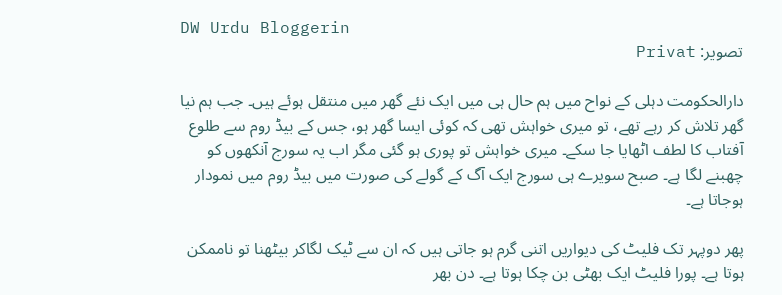DW Urdu Bloggerin
تصویر: Privat

دارالحکومت دہلی کے نواح میں ہم حال ہی میں ایک نئے گھر میں منتقل ہوئے ہیں۔ جب ہم نیا گھر تلاش کر رہے تھے، تو میری خواہش تھی کہ کوئی ایسا گھر ہو، جس کے بیڈ روم سے طلوع آفتاب کا لطف اٹھایا جا سکے۔ میری خواہش تو پوری ہو گئی مگر اب یہ سورج آنکھوں کو چھبنے لگا ہے۔ صبح سویرے ہی سورج ایک آگ کے گولے کی صورت میں بیڈ روم میں نمودار ہوجاتا ہے۔

پھر دوپہر تک فلیٹ کی دیواریں اتنی گرم ہو جاتی ہیں کہ ان سے ٹیک لگاکر بیٹھنا تو ناممکن ہوتا ہے۔ پورا فلیٹ ایک بھٹی بن چکا ہوتا ہے۔ دن بھر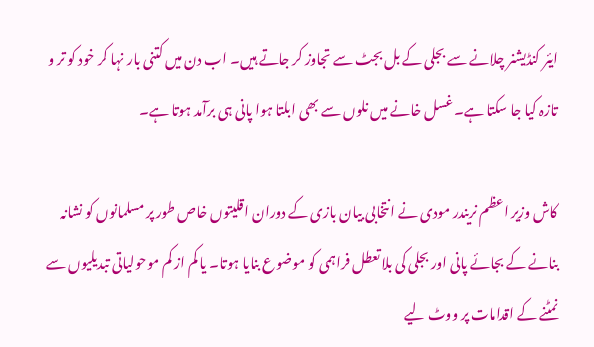ایئر کنڈیشنر چلانے سے بجلی کے بل بجٹ سے تجاوز کر جاتے ہیں۔ اب دن میں کتنی بار نہا کر خود کو تر و تازہ کیا جا سکتا ہے۔ غسل خانے میں نلوں سے بھی ابلتا ہوا پانی ہی برآمد ہوتا ہے۔

کاش وزیر اعظم نریندر مودی نے انتخابی بیان بازی کے دوران اقلیتوں خاص طور پر مسلمانوں کو نشانہ بنانے کے بجائے پانی اور بجلی کی بلا تعطل فراہمی کو موضوع بنایا ہوتا۔ یا کم از کم موحولیاتی تبدیلیوں سے نمٹنے کے اقدامات پر ووٹ لیے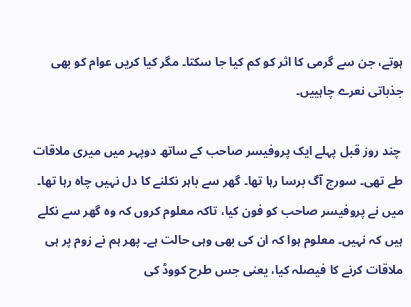ہوتے، جن سے گرمی کا اثر کو کم کیا جا سکتا۔ مگر کیا کریں عوام کو بھی جذباتی نعرے چاہییں۔

 چند روز قبل پہلے ایک پروفیسر صاحب کے ساتھ دوپہر میں میری ملاقات طے تھی۔ سورج آگ برسا رہا تھا۔ گھر سے باہر نکلنے کا دل نہیں چاہ رہا تھا۔ میں نے پروفیسر صاحب کو فون کیا، تاکہ معلوم کروں کہ وہ گھر سے نکلے ہیں کہ نہیں۔ معلوم ہوا کہ ان کی بھی وہی حالت ہے۔ پھر ہم نے زوم پر ہی ملاقات کرنے کا فیصلہ کیا، یعنی جس طرح کووڈ کی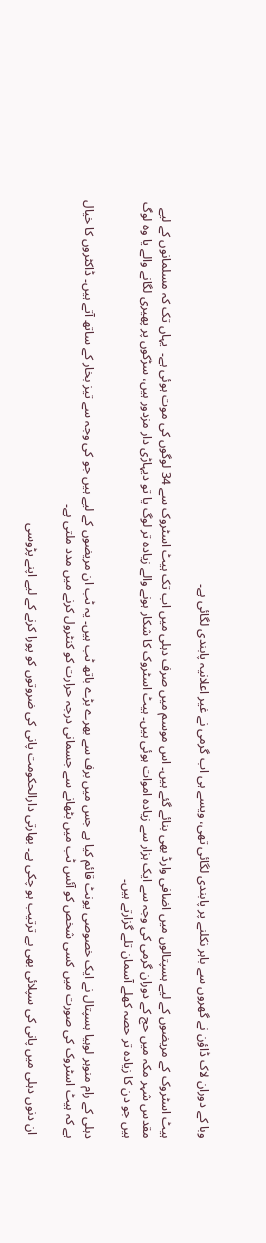وبا کے دوران لاک ڈاؤن نے گھروں سے باہر نکلنے پر پابندی لگائی تھی، ویسے ہی اب گرمی نے غیر اعلانیہ پابندی لگائی ہے۔

ہیٹ اسٹروک کے مریضوں کے لیے ہسپتالوں میں اضافی وارڈ بھی بنائے گئے ہیں۔ اس موسم میں صرف دہلی میں اب تک ہیٹ اسٹروک سے 34 لوگوں کی موت ہوئی ہے۔  یہاں تک کہ مسلمانوں کے لیے مقدس شہر مکہ میں حج کے دوران گرمی کی وجہ سے ایک ہزار سے زیادہ اموات ہوئی ہیں۔ ہیٹ اسٹروک کا شکار ہونے والے زیادہ تر لوگ یا تو دیہاڑی دار مزدور ہیں، سڑکوں پر پھیری لگانے والے یا وہ لوگ ہیں جو دن کا زیادہ تر حصہ کھلے آسمان تلے گزارتے ہیں۔

دہلی کے رام منوہر لوہیا ہسپتال نے ایک خصوصی یونٹ قائم کیا ہے جس میں برف سے بھرے بڑے باتھ ٹب ہیں۔ یہ ٹب ان مریضوں کے لیے ہیں جو کی وجہ سے تیز بخار کے ساتھ آتے ہیں۔ ڈاکٹروں کا خیال ہے کہ ہیٹ اسٹروک کی صورت میں کسی شخص کو آئس ٹب میں بٹھانے سے جسمانی درجہ حرارت کو کنٹرول کرنے میں مدد ملتی ہے۔

 ان دنوں دہلی میں پانی کی سپلائی بھی بے ترتیب ہو چکی ہے۔ بھارتی دارالحکومت پانی کی ضروتوں کو پورا کرنے کے لیے اپنے پڑوسی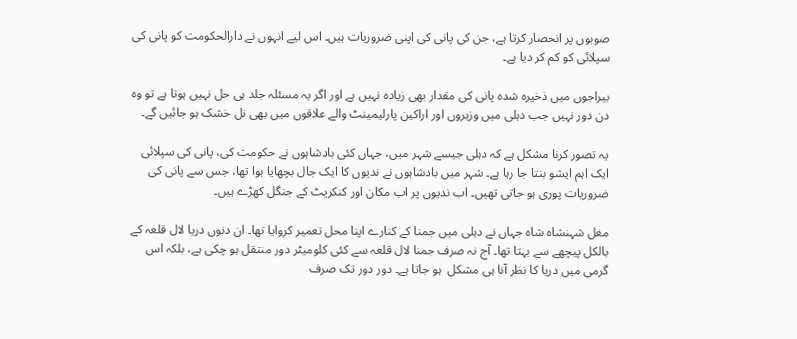صوبوں پر انحصار کرتا ہے، جن کی پانی کی اپنی ضروریات ہیں۔ اس لیے انہوں نے دارالحکومت کو پانی کی سپلائی کو کم کر دیا ہے۔

بیراجوں میں ذخیرہ شدہ پانی کی مقدار بھی زیادہ نہیں ہے اور اگر یہ مسئلہ جلد ہی حل نہیں ہوتا ہے تو وہ دن دور نہیں جب دہلی میں وزیروں اور اراکین پارلیمینٹ والے علاقوں میں بھی نل خشک ہو جائیں گے۔

یہ تصور کرنا مشکل ہے کہ دہلی جیسے شہر میں، جہاں کئی بادشاہوں نے حکومت کی، پانی کی سپلائی ایک اہم ایشو بنتا جا رہا ہے۔ شہر میں بادشاہوں نے ندیوں کا ایک جال بچھایا ہوا تھا، جس سے پانی کی ضروریات پوری ہو جاتی تھیں۔ اب ندیوں پر اب مکان اور کنکریٹ کے جنگل کھڑے ہیں۔

مغل شہنشاہ شاہ جہاں نے دہلی میں جمنا کے کنارے اپنا محل تعمیر کروایا تھا۔ ان دنوں دریا لال قلعہ کے بالکل پیچھے سے بہتا تھا۔ آج نہ صرف جمنا لال قلعہ سے کئی کلومیٹر دور منتقل ہو چکی ہے، بلکہ اس گرمی میں دریا کا نظر آنا ہی مشکل  ہو جاتا ہے۔ دور دور تک صرف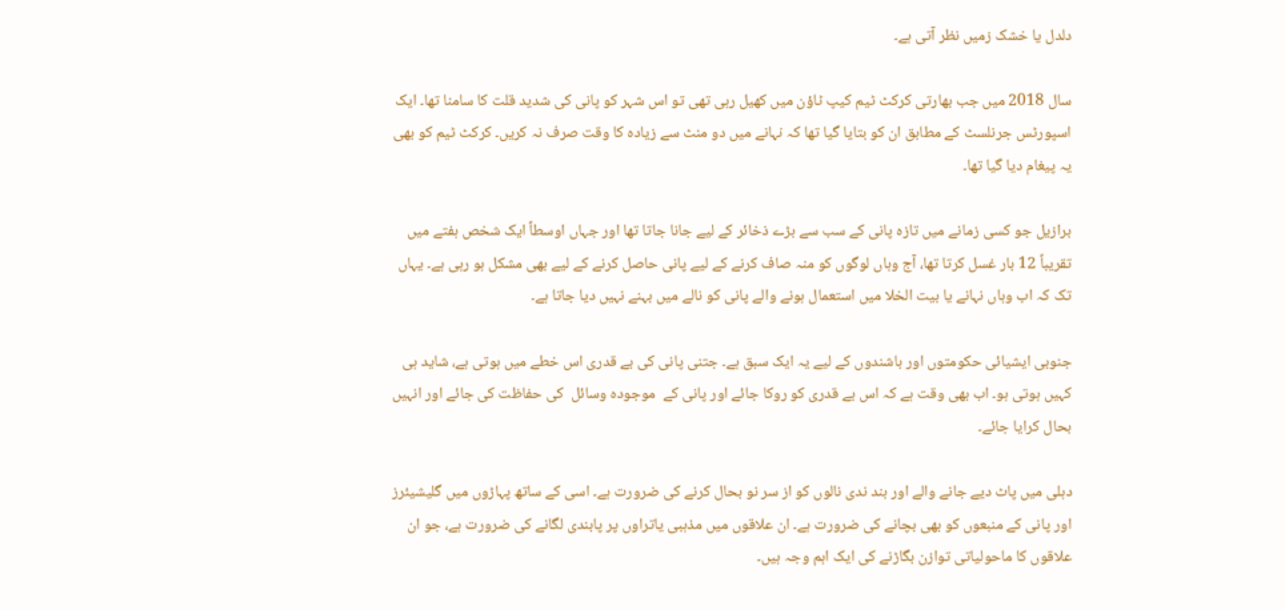دلدل یا خشک زمیں نظر آتی ہے۔

سال 2018 میں جب بھارتی کرکٹ ٹیم کیپ ٹاؤن میں کھیل رہی تھی تو اس شہر کو پانی کی شدید قلت کا سامنا تھا۔ ایک اسپورٹس جرنلسٹ کے مطابق ان کو بتایا گیا تھا کہ نہانے میں دو منٹ سے زیادہ کا وقت صرف نہ کریں۔ کرکٹ ٹیم کو بھی یہ پیغام دیا گیا تھا۔

برازیل جو کسی زمانے میں تازہ پانی کے سب سے بڑے ذخائر کے لیے جانا جاتا تھا اور جہاں اوسطاً ایک شخص ہفتے میں تقریباً 12 بار غسل کرتا تھا، آج وہاں لوگوں کو منہ صاف کرنے کے لیے پانی حاصل کرنے کے لیے بھی مشکل ہو رہی ہے۔ یہاں تک کہ اب وہاں نہانے یا بیت الخلا میں استعمال ہونے والے پانی کو نالے میں بہنے نہیں دیا جاتا ہے۔

جنوبی ایشیائی حکومتوں اور باشندوں کے لیے یہ ایک سبق ہے۔ جتنی پانی کی بے قدری اس خطے میں ہوتی ہے، شاید ہی کہیں ہوتی ہو۔ اب بھی وقت ہے کہ اس بے قدری کو روکا جائے اور پانی کے  موجودہ وسائل  کی حفاظت کی جائے اور انہیں بحال کرایا جائے۔

دہلی میں پاٹ دیے جانے والے اور بند ندی نالوں کو از سر نو بحال کرنے کی ضرورت ہے۔ اسی کے ساتھ پہاڑوں میں گلیشیئرز اور پانی کے منبعوں کو بھی بچانے کی ضرورت ہے۔ ان علاقوں میں مذہبی یاتراوں پر پابندی لگانے کی ضرورت ہے، جو ان علاقوں کا ماحولیاتی توازن بگاڑنے کی ایک اہم وجہ ہیں۔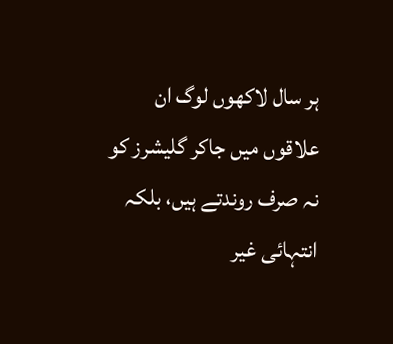ہر سال لاکھوں لوگ ان علاقوں میں جاکر گلیشرز کو نہ صرف روندتے ہیں، بلکہ انتہائی غیر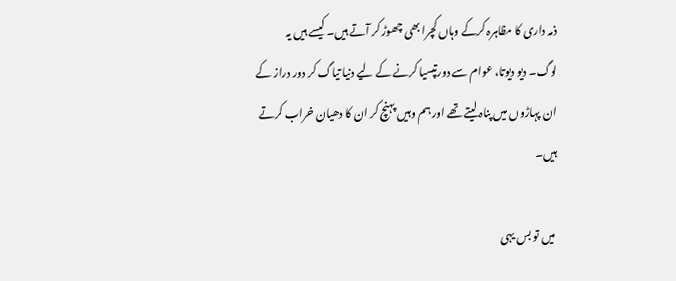ذمہ داری کا مظاہرہ کرکے وہاں کچرا بھی چھوڑ کر آتے ہیں۔ کیسے ہیں یہ لوگ۔ دیو دیوتا، عوام سے دورتپسیا کرنے کے لیے دنیا تیاگ کر دور دراز کے ان پہاڑوں میں پناہ لیتے تھے اور ہم وہیں پہنچ کر ان کا دھیان خراب کرتے ہیں۔

 میں تو بس یہی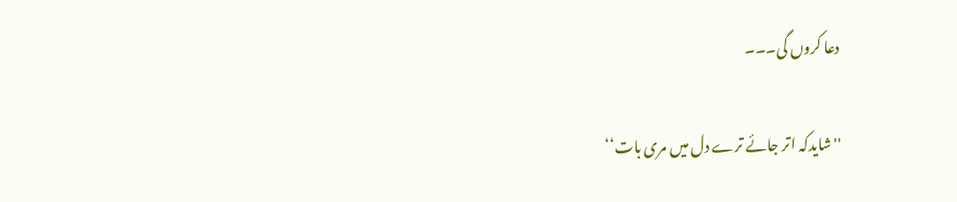دعا کروں گی۔۔۔

''شایدکہ اتر جائے ترے دل میں مری بات‘‘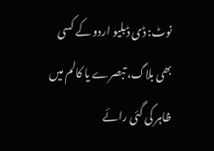نوٹ: ڈی ڈبلیو اردو کے کسی بھی بلاگ، تبصرے یا کالم میں ظاہر کی گئی رائے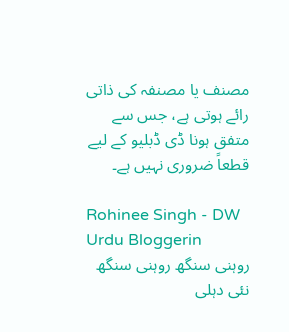مصنف یا مصنفہ کی ذاتی رائے ہوتی ہے، جس سے متفق ہونا ڈی ڈبلیو کے لیے قطعاً ضروری نہیں ہے۔‍

Rohinee Singh - DW Urdu Bloggerin
روہنی سنگھ روہنی سنگھ نئی دہلی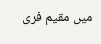میں مقیم فری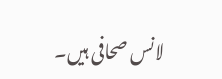لانس صحافی ہیں۔